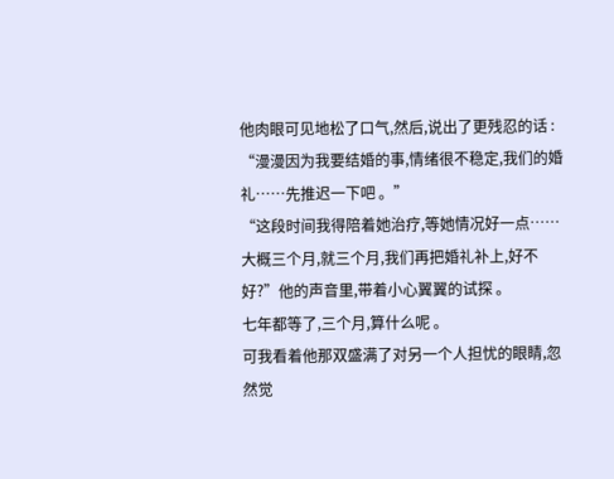他肉眼可见地松了口气,然后,说出了更残忍的话 :
“漫漫因为我要结婚的事,情绪很不稳定,我们的婚礼……先推迟一下吧 。”
“这段时间我得陪着她治疗,等她情况好一点……大概三个月,就三个月,我们再把婚礼补上,好不好?”他的声音里,带着小心翼翼的试探 。
七年都等了,三个月,算什么呢 。
可我看着他那双盛满了对另一个人担忧的眼睛,忽然觉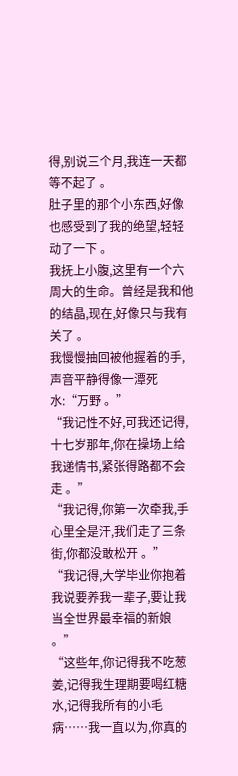得,别说三个月,我连一天都等不起了 。
肚子里的那个小东西,好像也感受到了我的绝望,轻轻动了一下 。
我抚上小腹,这里有一个六周大的生命。曾经是我和他的结晶,现在,好像只与我有关了 。
我慢慢抽回被他握着的手,声音平静得像一潭死水:“万野 。”
“我记性不好,可我还记得,十七岁那年,你在操场上给我递情书,紧张得路都不会走 。”
“我记得,你第一次牵我,手心里全是汗,我们走了三条街,你都没敢松开 。”
“我记得,大学毕业你抱着我说要养我一辈子,要让我当全世界最幸福的新娘 。”
“这些年,你记得我不吃葱姜,记得我生理期要喝红糖水,记得我所有的小毛病……我一直以为,你真的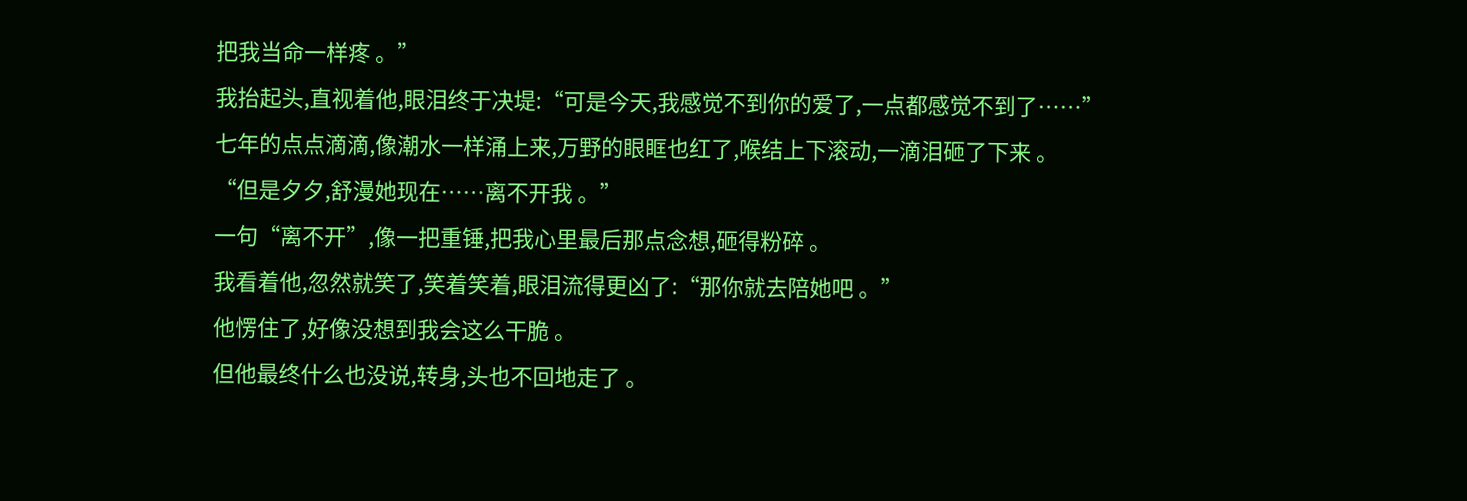把我当命一样疼 。”
我抬起头,直视着他,眼泪终于决堤:“可是今天,我感觉不到你的爱了,一点都感觉不到了……”
七年的点点滴滴,像潮水一样涌上来,万野的眼眶也红了,喉结上下滚动,一滴泪砸了下来 。
“但是夕夕,舒漫她现在……离不开我 。”
一句“离不开”,像一把重锤,把我心里最后那点念想,砸得粉碎 。
我看着他,忽然就笑了,笑着笑着,眼泪流得更凶了:“那你就去陪她吧 。”
他愣住了,好像没想到我会这么干脆 。
但他最终什么也没说,转身,头也不回地走了 。